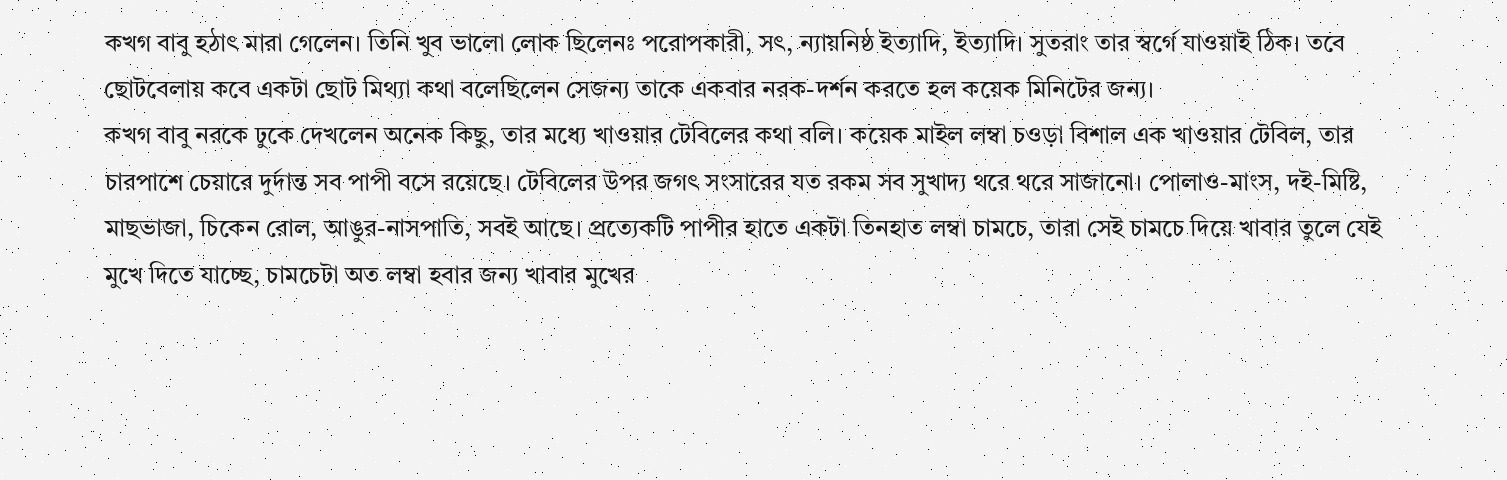কখগ বাবু হঠাৎ মারা গেলেন। তিনি খুব ভালো লোক ছিলেনঃ পরোপকারী, সৎ, ন্যায়নিষ্ঠ ইত্যাদি, ইত্যাদি। সুতরাং তার স্বর্গে যাওয়াই ঠিক। তবে ছোটবেলায় কবে একটা ছোট মিথ্যা কথা বলেছিলেন সেজন্য তাকে একবার নরক-দর্শন করতে হল কয়েক মিনিটের জন্য।
কখগ বাবু নরকে ঢুকে দেখলেন অনেক কিছু, তার মধ্যে খাওয়ার টেবিলের কথা বলি। কয়েক মাইল লম্বা চওড়া বিশাল এক খাওয়ার টেবিল, তার চারপাশে চেয়ারে দুর্দান্ত সব পাপী বসে রয়েছে। টেবিলের উপর জগৎ সংসারের যত রকম সব সুখাদ্য থরে থরে সাজানো। পোলাও-মাংস, দই-মিষ্টি, মাছভাজা, চিকেন রোল, আঙুর-নাসপাতি, সবই আছে। প্রত্যেকটি পাপীর হাতে একটা তিনহাত লম্বা চামচে, তারা সেই চামচে দিয়ে খাবার তুলে যেই মুখে দিতে যাচ্ছে, চামচেটা অত লম্বা হবার জন্য খাবার মুখের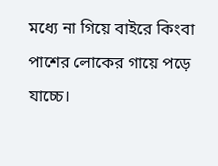মধ্যে না গিয়ে বাইরে কিংবা পাশের লোকের গায়ে পড়ে যাচ্চে।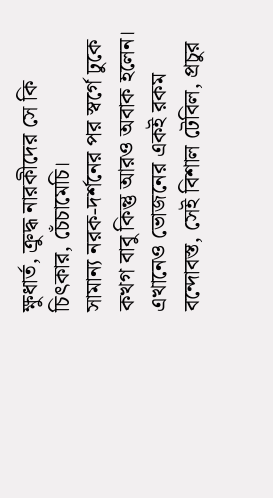ক্ষুধার্ত, ক্রুদ্ধ নারকীদের সে কি চিৎকার, চেঁচামেচি।
সামান্য নরক-দর্শনের পর স্বর্গে ঢুকে কখগ বাবু কিন্তু আরও অবাক হলেন। এখানেও ভোজনের একই রকম বন্দোবস্ত, সেই বিশাল টেবিল, প্রচুর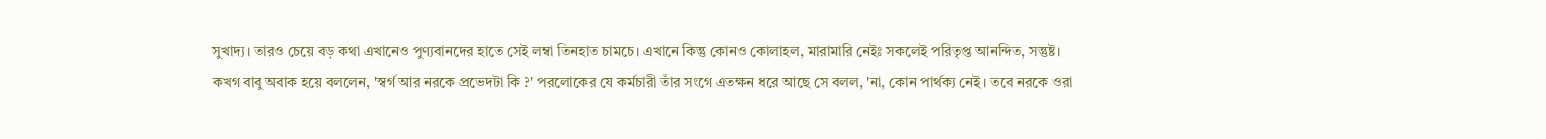সুখাদ্য। তারও চেয়ে বড় কথা এখানেও পুণ্যবানদের হাতে সেই লম্বা তিনহাত চামচে। এখানে কিন্তু কোনও কোলাহল, মারামারি নেইঃ সকলেই পরিতৃপ্ত আনন্দিত, সন্তুষ্ট।
কখগ বাবু অবাক হয়ে বললেন, 'স্বর্গ আর নরকে প্রভেদটা কি ?' পরলোকের যে কর্মচারী তাঁর সংগে এতক্ষন ধরে আছে সে বলল, 'না, কোন পার্থক্য নেই। তবে নরকে ওরা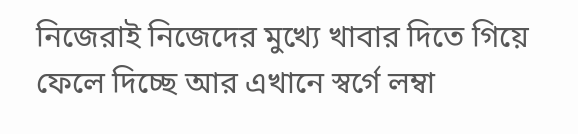নিজেরাই নিজেদের মুখ্যে খাবার দিতে গিয়ে ফেলে দিচ্ছে আর এখানে স্বর্গে লম্বা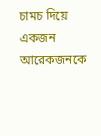চামচ দিয়ে একজন আরেকজনকে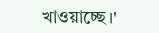খাওয়াচ্ছে।'